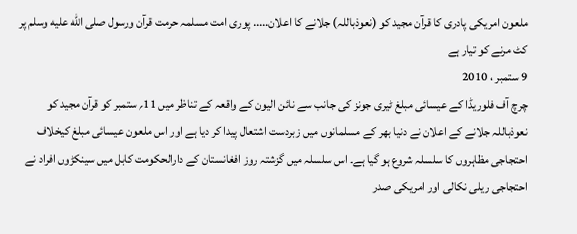ملعون امریکی پادری کا قرآن مجید کو (نعوذباللہ) جلانے کا اعلان..... پوری امت مسلمہ حرمت قرآن ورسول صلى الله عليه وسلم پر کٹ مرنے کو تیار ہے
9 ستمبر ، 2010
چرچ آف فلوریڈا کے عیسائی مبلغ ٹیری جونز کی جانب سے نائن الیون کے واقعہ کے تناظر میں 11؍ ستمبر کو قرآن مجید کو نعوذباللہ جلانے کے اعلان نے دنیا بھر کے مسلمانوں میں زبردست اشتعال پیدا کر دیا ہے اور اس ملعون عیسائی مبلغ کیخلاف احتجاجی مظاہروں کا سلسلہ شروع ہو گیا ہے۔ اس سلسلہ میں گزشتہ روز افغانستان کے دارالحکومت کابل میں سینکڑوں افراد نے احتجاجی ریلی نکالی اور امریکی صدر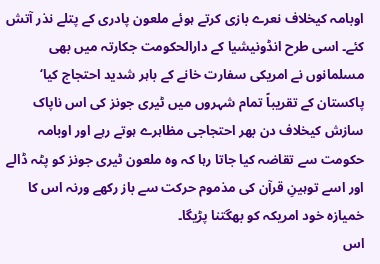اوبامہ کیخلاف نعرے بازی کرتے ہوئے ملعون پادری کے پتلے نذر آتش کئے۔ اسی طرح انڈونیشیا کے دارالحکومت جکارتہ میں بھی مسلمانوں نے امریکی سفارت خانے کے باہر شدید احتجاج کیا‘ پاکستان کے تقریباً تمام شہروں میں ٹیری جونز کی اس ناپاک سازش کیخلاف دن بھر احتجاجی مظاہرے ہوتے رہے اور اوبامہ حکومت سے تقاضہ کیا جاتا رہا کہ وہ ملعون ٹیری جونز کو پٹہ ڈالے اور اسے توہینِ قرآن کی مذموم حرکت سے باز رکھے ورنہ اس کا خمیازہ خود امریکہ کو بھگتنا پڑیگا۔
اس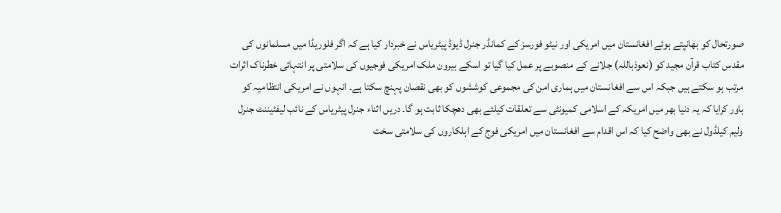صورتحال کو بھانپتے ہوئے افغانستان میں امریکی اور نیٹو فورسز کے کمانڈر جنرل ڈیوڈ پیٹریاس نے خبردار کیا ہے کہ اگر فلوریڈا میں مسلمانوں کی مقدس کتاب قرآن مجید کو (نعوذباللہ) جلانے کے منصوبے پر عمل کیا گیا تو اسکے بیرون ملک امریکی فوجیوں کی سلامتی پر انتہائی خطرناک اثرات مرتب ہو سکتے ہیں جبکہ اس سے افغانستان میں ہماری امن کی مجموعی کوششوں کو بھی نقصان پہنچ سکتا ہے۔ انہوں نے امریکی انتظامیہ کو باور کرایا کہ یہ دنیا بھر میں امریکہ کے اسلامی کمیونٹی سے تعلقات کیلئے بھی دھچکا ثابت ہو گا۔ دریں اثناء جنرل پیٹریاس کے نائب لیفٹیننٹ جنرل ولیم کیلڈول نے بھی واضح کیا کہ اس اقدام سے افغانستان میں امریکی فوج کے اہلکاروں کی سلامتی سخت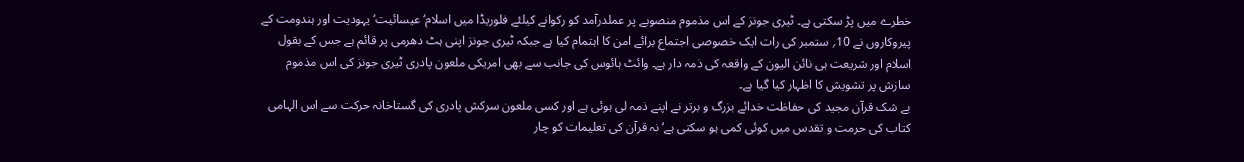خطرے میں پڑ سکتی ہے۔ ٹیری جونز کے اس مذموم منصوبے پر عملدرآمد کو رکوانے کیلئے فلوریڈا میں اسلام‘ عیسائیت‘ یہودیت اور ہندومت کے پیروکاروں نے 10؍ ستمبر کی رات ایک خصوصی اجتماع برائے امن کا اہتمام کیا ہے جبکہ ٹیری جونز اپنی ہٹ دھرمی پر قائم ہے جس کے بقول اسلام اور شریعت ہی نائن الیون کے واقعہ کی ذمہ دار ہے۔ وائٹ ہائوس کی جانب سے بھی امریکی ملعون پادری ٹیری جونز کی اس مذموم سازش پر تشویش کا اظہار کیا گیا ہے۔
بے شک قرآن مجید کی حفاظت خدائے بزرگ و برتر نے اپنے ذمہ لی ہوئی ہے اور کسی ملعون سرکش پادری کی گستاخانہ حرکت سے اس الہامی کتاب کی حرمت و تقدس میں کوئی کمی ہو سکتی ہے‘ نہ قرآن کی تعلیمات کو چار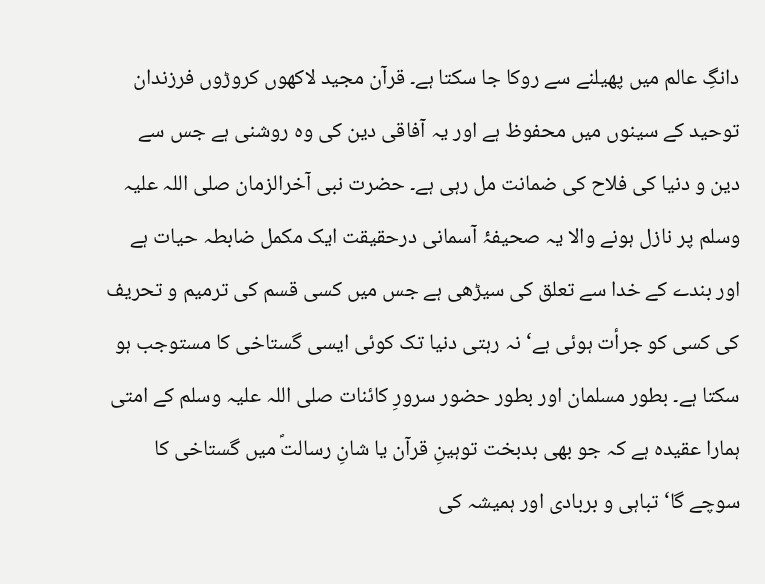دانگِ عالم میں پھیلنے سے روکا جا سکتا ہے۔ قرآن مجید لاکھوں کروڑوں فرزندان توحید کے سینوں میں محفوظ ہے اور یہ آفاقی دین کی وہ روشنی ہے جس سے دین و دنیا کی فلاح کی ضمانت مل رہی ہے۔ حضرت نبی آخرالزمان صلی اللہ علیہ وسلم پر نازل ہونے والا یہ صحیفۂ آسمانی درحقیقت ایک مکمل ضابطہ حیات ہے اور بندے کے خدا سے تعلق کی سیڑھی ہے جس میں کسی قسم کی ترمیم و تحریف کی کسی کو جرأت ہوئی ہے‘ نہ رہتی دنیا تک کوئی ایسی گستاخی کا مستوجب ہو سکتا ہے۔ بطور مسلمان اور بطور حضور سرورِ کائنات صلی اللہ علیہ وسلم کے امتی ہمارا عقیدہ ہے کہ جو بھی بدبخت توہینِ قرآن یا شانِ رسالتؐ میں گستاخی کا سوچے گا‘ تباہی و بربادی اور ہمیشہ کی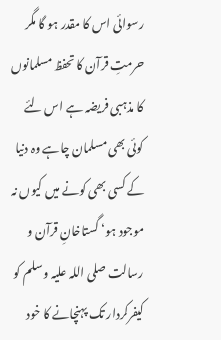رسوائی اس کا مقدر ہو گا مگر حرمتِ قرآن کا تحفظ مسلمانوں کا مذہبی فریضہ ہے اس لئے کوئی بھی مسلمان چاہے وہ دنیا کے کسی بھی کونے میں کیوں نہ موجود ہو‘ گستاخانِ قرآن و رسالت صلی اللہ علیہ وسلم کو کیفرکردار تک پہنچانے کا خود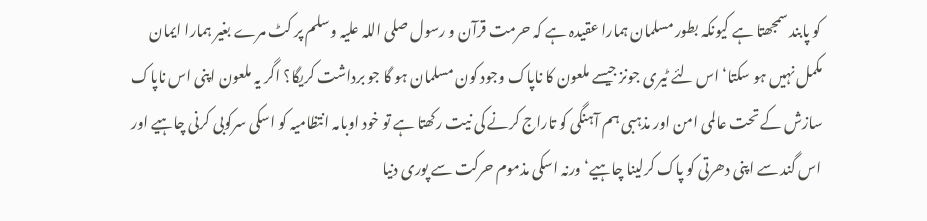کو پابند سمجھتا ہے کیونکہ بطور مسلمان ہمارا عقیدہ ہے کہ حرمت قرآن و رسول صلی اللہ علیہ وسلم پر کٹ مرے بغیر ہمارا ایمان مکمل نہیں ہو سکتا‘ اس لئے ٹیری جونز جیسے ملعون کا ناپاک وجود کون مسلمان ہو گا جو برداشت کریگا؟ اگر یہ ملعون اپنی اس ناپاک سازش کے تحت عالمی امن اور مذہبی ہم آہنگی کو تاراج کرنے کی نیت رکھتا ہے تو خود اوبامہ انتظامیہ کو اسکی سرکوبی کرنی چاہیے اور اس گند سے اپنی دھرتی کو پاک کرلینا چاہیے‘ ورنہ اسکی مذموم حرکت سے پوری دنیا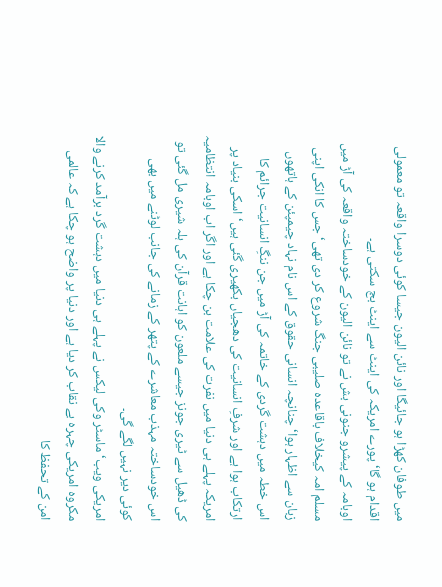میں طوفان کھڑا ہو جائیگا اور نائن الیون جیسا کوئی دوسرا واقعہ تو معمولی اقدام ہو گا‘ پورے امریکہ کی اینٹ سے اینٹ بج سکتی ہے۔
اوبامہ کے پیشرو جنونی بش نے تو نائن الیون کے خودساختہ واقعہ کی آڑ میں مسلم امہ کیخلاف باقاعدہ صلیبی جنگ شروع کر دی تھی‘ جس کا انکی اپنی زبان سے اظہار ہوا‘ چنانچہ انسانی حقوق کے اس نام نہاد چیمپئن کے ہاتھوں اس خطہ میں دہشت گردی کے خاتمہ کی آڑ میں جن ننگِ انسانیت جرائم کا ارتکاب ہوا ہے اور شرفِ انسانیت کی دھجیاں بکھیری گئی ہیں‘ اسکی بنیاد پر امریکہ پہلے ہی دنیا میں نفرت کی علامت بن چکا ہے اور اگر اب اوبامہ انتظامیہ کی ڈھیل سے ٹیری جونز جیسے ملعون کو اہانت قرآن کی ہلہ شیری مل گئی تو اس خودساختہ مہذب معاشرے کے پتھر کے زمانے کی جانب لوٹنے میں بھی کوئی دیر نہیں لگے گی۔
امریکی ویب‘ ماسٹر وکی لیکس نے پہلے ہی دنیا میں دہشت گرد برآمد کرنے والا مکروہ امریکی چہرہ بے نقاب کر دیا ہے اور دنیا پر واضح ہو چکا ہے کہ عالمی امن کے تحفظ کا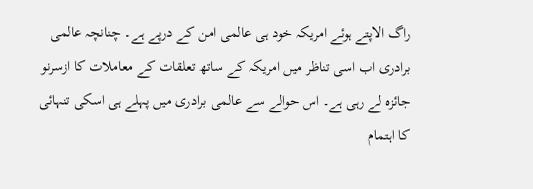راگ الاپتے ہوئے امریکہ خود ہی عالمی امن کے درپے ہے۔ چنانچہ عالمی برادری اب اسی تناظر میں امریکہ کے ساتھ تعلقات کے معاملات کا ازسرنو جائزہ لے رہی ہے۔ اس حوالے سے عالمی برادری میں پہلے ہی اسکی تنہائی کا اہتمام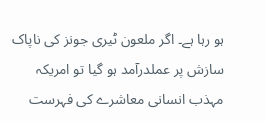ہو رہا ہے۔ اگر ملعون ٹیری جونز کی ناپاک سازش پر عملدرآمد ہو گیا تو امریکہ مہذب انسانی معاشرے کی فہرست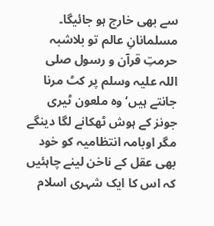سے بھی خارج ہو جائیگا۔ مسلمانانِ عالم تو بلاشبہ حرمتِ قرآن و رسول صلی اللہ علیہ وسلم پر کٹ مرنا جانتے ہیں‘ وہ ملعون ٹیری جونز کے ہوش ٹھکانے لگا دینگے مگر اوبامہ انتظامیہ کو خود بھی عقل کے ناخن لینے چاہئیں کہ اس کا ایک شہری اسلام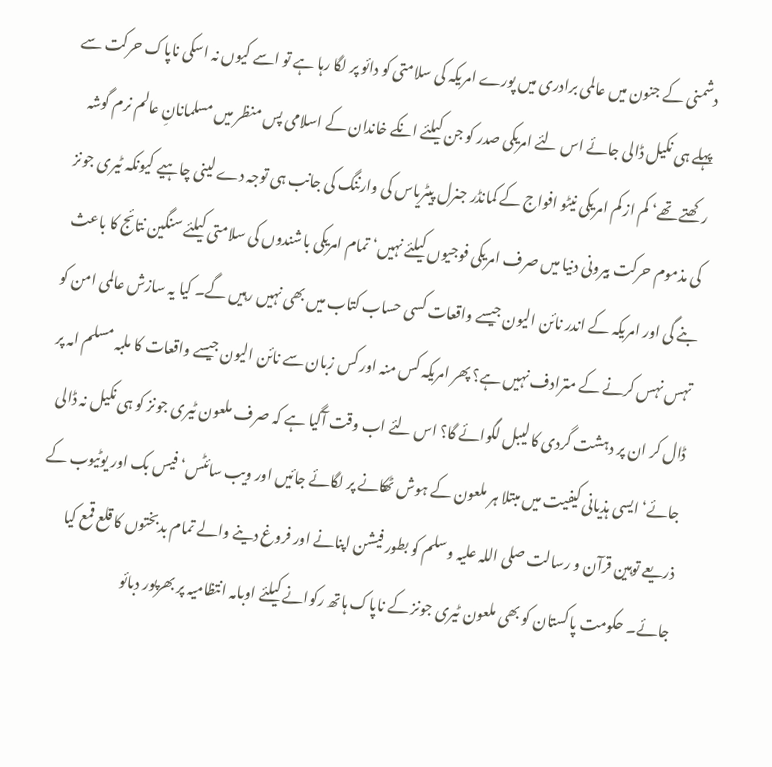دشمنی کے جنون میں عالمی برادری میں پورے امریکہ کی سلامتی کو دائو پر لگا رہا ہے تو اسے کیوں نہ اسکی ناپاک حرکت سے پہلے ہی نکیل ڈالی جائے اس لئے امریکی صدر کو جن کیلئے انکے خاندان کے اسلامی پس منظر میں مسلمانانِ عالم نرم گوشہ رکھتے تھے‘ کم از کم امریکی نیٹو افواج کے کمانڈر جنرل پیٹریاس کی وارننگ کی جانب ہی توجہ دے لینی چاہیے کیونکہ ٹیری جونز کی مذموم حرکت بیرونی دنیا میں صرف امریکی فوجیوں کیلئے نہیں‘ تمام امریکی باشندوں کی سلامتی کیلئے سنگین نتائج کا باعث بنے گی اور امریکہ کے اندر نائن الیون جیسے واقعات کسی حساب کتاب میں بھی نہیں رہیں گے۔ کیا یہ سازش عالمی امن کو تہس نہس کرنے کے مترادف نہیں ہے؟ پھر امریکہ کس منہ اور کس زبان سے نائن الیون جیسے واقعات کا ملبہ مسلم امہ پر ڈال کر ان پر دہشت گردی کا لیبل لگوائے گا؟ اس لئے اب وقت آگیا ہے کہ صرف ملعون ٹیری جونز کو ہی نکیل نہ ڈالی جائے‘ ایسی ہذیانی کیفیت میں مبتلا ہر ملعون کے ہوش ٹھکانے پر لگائے جائیں اور ویب سائٹس‘ فیس بک اور یوٹیوب کے ذریعے توہین قرآن و رسالت صلی اللہ علیہ وسلم کو بطور فیشن اپنانے اور فروغ دینے والے تمام بدبختوں کا قلع قمع کیا جائے۔ حکومت پاکستان کو بھی ملعون ٹیری جونز کے ناپاک ہاتھ رکوانے کیلئے اوبامہ انتظامیہ پر بھرپور دبائو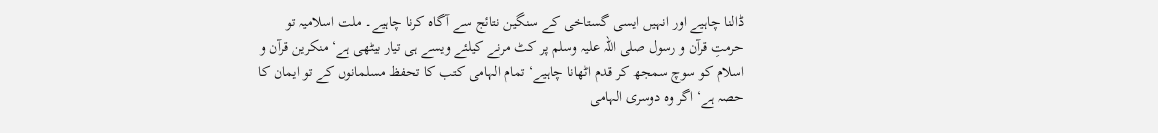ڈالنا چاہیے اور انہیں ایسی گستاخی کے سنگین نتائج سے آگاہ کرنا چاہیے۔ ملت اسلامیہ تو حرمتِ قرآن و رسول صلی اللہ علیہ وسلم پر کٹ مرنے کیلئے ویسے ہی تیار بیٹھی ہے‘ منکرین قرآن و اسلام کو سوچ سمجھ کر قدم اٹھانا چاہیے‘ تمام الہامی کتب کا تحفظ مسلمانوں کے تو ایمان کا حصہ ہے‘ اگر وہ دوسری الہامی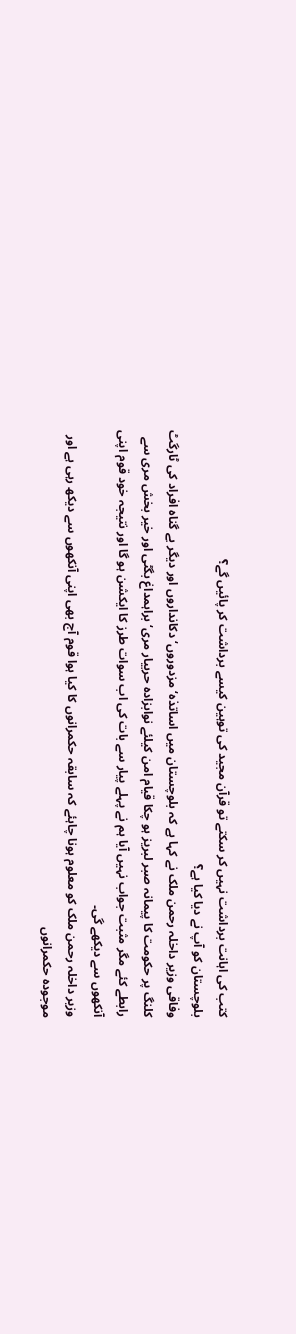کتب کی اہانت برداشت نہیں کر سکتے تو قرآن مجید کی توہین کیسے برداشت کر پائیں گے؟
بلوچستان کو آپ نے دیا کیا ہے؟
وفاقی وزیر داخلہ رحمن ملک نے کہا ہے کہ بلوچستان میں اساتذہ‘ مزدوروں‘ دکانداروں اور دیگر بے گناہ افراد کی ٹارگٹ کلنگ پر حکومت کا پیمانہ صبر لبریز ہو چکا قیام امن کیلئے نوابزادہ حربیار مری‘ براہمداغ بگٹی اور خیر بخش مری سے رابطے کئے مگر مثبت جواب نہیں آیا ہم نے پہلے پیار سے بات کی اب سوات طرز کا ایکشن ہو گا اور نتیجہ خود قوم اپنی آنکھوں سے دیکھے گی۔
وزیر داخلہ رحمن ملک کو معلوم ہونا چاہئے کہ سابقہ حکمرانوں کا کیا ہوا قوم آج بھی اپنی آنکھوں سے دیکھ رہی ہے اور موجودہ حکمرانوں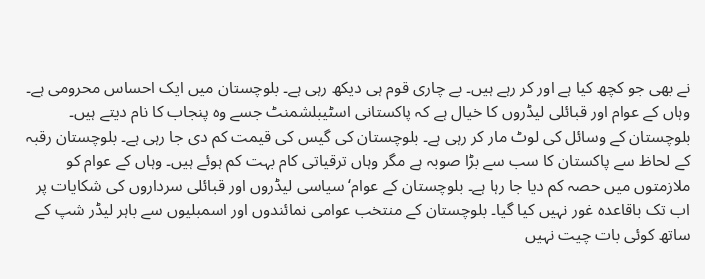نے بھی جو کچھ کیا ہے اور کر رہے ہیں۔ بے چاری قوم ہی دیکھ رہی ہے۔ بلوچستان میں ایک احساس محرومی ہے۔ وہاں کے عوام اور قبائلی لیڈروں کا خیال ہے کہ پاکستانی اسٹیبلشمنٹ جسے وہ پنجاب کا نام دیتے ہیں۔ بلوچستان کے وسائل کی لوٹ مار کر رہی ہے۔ بلوچستان کی گیس کی قیمت کم دی جا رہی ہے۔ بلوچستان رقبہ کے لحاظ سے پاکستان کا سب سے بڑا صوبہ ہے مگر وہاں ترقیاتی کام بہت کم ہوئے ہیں۔ وہاں کے عوام کو ملازمتوں میں حصہ کم دیا جا رہا ہے۔ بلوچستان کے عوام‘ سیاسی لیڈروں اور قبائلی سرداروں کی شکایات پر اب تک باقاعدہ غور نہیں کیا گیا۔ بلوچستان کے منتخب عوامی نمائندوں اور اسمبلیوں سے باہر لیڈر شپ کے ساتھ کوئی بات چیت نہیں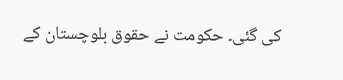کی گئی۔ حکومت نے حقوق بلوچستان کے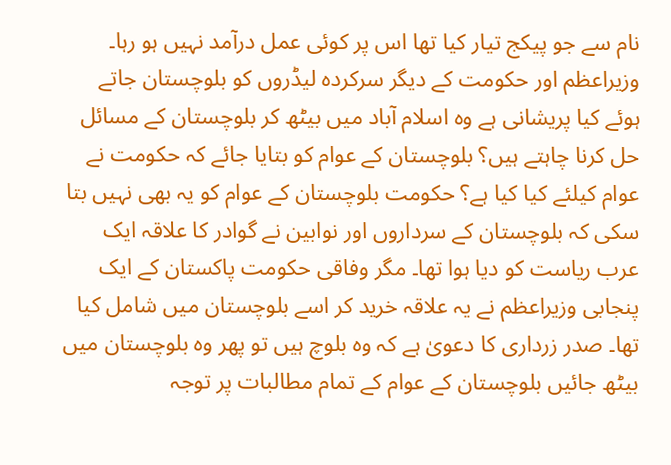نام سے جو پیکج تیار کیا تھا اس پر کوئی عمل درآمد نہیں ہو رہا۔ وزیراعظم اور حکومت کے دیگر سرکردہ لیڈروں کو بلوچستان جاتے ہوئے کیا پریشانی ہے وہ اسلام آباد میں بیٹھ کر بلوچستان کے مسائل حل کرنا چاہتے ہیں؟ بلوچستان کے عوام کو بتایا جائے کہ حکومت نے عوام کیلئے کیا کیا ہے؟ حکومت بلوچستان کے عوام کو یہ بھی نہیں بتا سکی کہ بلوچستان کے سرداروں اور نوابین نے گوادر کا علاقہ ایک عرب ریاست کو دیا ہوا تھا۔ مگر وفاقی حکومت پاکستان کے ایک پنجابی وزیراعظم نے یہ علاقہ خرید کر اسے بلوچستان میں شامل کیا تھا۔ صدر زرداری کا دعویٰ ہے کہ وہ بلوچ ہیں تو پھر وہ بلوچستان میں بیٹھ جائیں بلوچستان کے عوام کے تمام مطالبات پر توجہ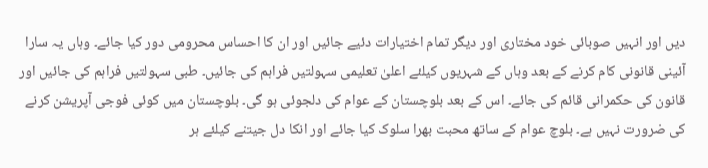دیں اور انہیں صوبائی خود مختاری اور دیگر تمام اختیارات دئیے جائیں اور ان کا احساس محرومی دور کیا جائے۔ وہاں یہ سارا آئینی قانونی کام کرنے کے بعد وہاں کے شہریوں کیلئے اعلیٰ تعلیمی سہولتیں فراہم کی جائیں۔ طبی سہولتیں فراہم کی جائیں اور قانون کی حکمرانی قائم کی جائے۔ اس کے بعد بلوچستان کے عوام کی دلجوئی ہو گی۔ بلوچستان میں کوئی فوجی آپریشن کرنے کی ضرورت نہیں ہے۔ بلوچ عوام کے ساتھ محبت بھرا سلوک کیا جائے اور انکا دل جیتنے کیلئے ہر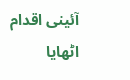آئینی اقدام اٹھایا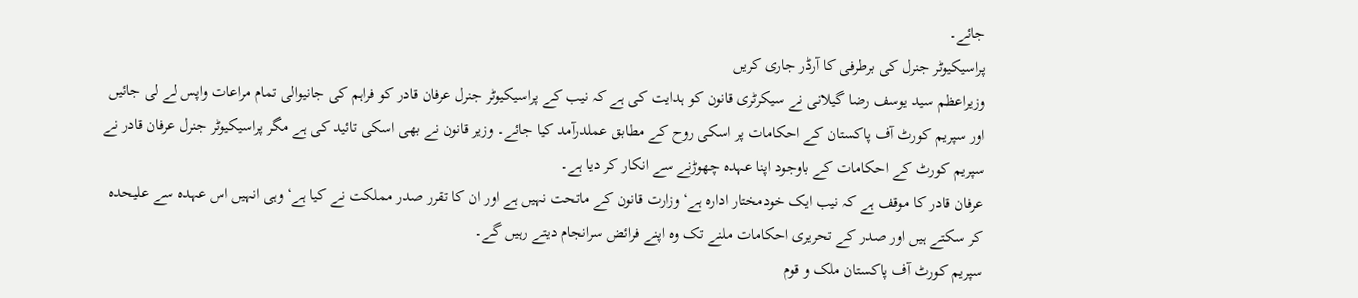جائے۔
پراسیکیوٹر جنرل کی برطرفی کا آرڈر جاری کریں
وزیراعظم سید یوسف رضا گیلانی نے سیکرٹری قانون کو ہدایت کی ہے کہ نیب کے پراسیکیوٹر جنرل عرفان قادر کو فراہم کی جانیوالی تمام مراعات واپس لے لی جائیں اور سپریم کورٹ آف پاکستان کے احکامات پر اسکی روح کے مطابق عملدرآمد کیا جائے۔ وزیر قانون نے بھی اسکی تائید کی ہے مگر پراسیکیوٹر جنرل عرفان قادر نے سپریم کورٹ کے احکامات کے باوجود اپنا عہدہ چھوڑنے سے انکار کر دیا ہے۔
عرفان قادر کا موقف ہے کہ نیب ایک خودمختار ادارہ ہے‘ وزارت قانون کے ماتحت نہیں ہے اور ان کا تقرر صدر مملکت نے کیا ہے‘ وہی انہیں اس عہدہ سے علیحدہ کر سکتے ہیں اور صدر کے تحریری احکامات ملنے تک وہ اپنے فرائض سرانجام دیتے رہیں گے۔
سپریم کورٹ آف پاکستان ملک و قوم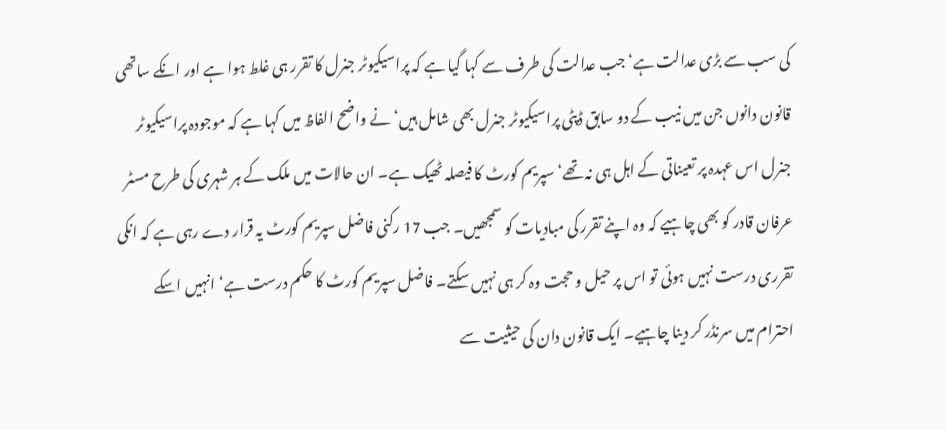کی سب سے بڑی عدالت ہے‘ جب عدالت کی طرف سے کہا گیا ہے کہ پراسیکیوٹر جنرل کا تقرر ہی غلط ہوا ہے اور انکے ساتھی قانون دانوں جن میں نیب کے دو سابق ڈپٹی پراسیکیوٹر جنرل بھی شامل ہیں‘ نے واضح الفاظ میں کہا ہے کہ موجودہ پراسیکیوٹر جنرل اس عہدہ پر تعیناتی کے اہل ہی نہ تھے‘ سپریم کورٹ کا فیصلہ ٹھیک ہے۔ ان حالات میں ملک کے ہر شہری کی طرح مسٹر عرفان قادر کو بھی چاہیے کہ وہ اپنے تقرر کی مبادیات کو سمجھیں۔ جب 17 رکنی فاضل سپریم کورٹ یہ قرار دے رہی ہے کہ انکی تقرری درست نہیں ہوئی تو اس پر حیل و حجت وہ کر ہی نہیں سکتے۔ فاضل سپریم کورٹ کا حکم درست ہے‘ انہیں اسکے احترام میں سرنڈر کر دینا چاہیے۔ ایک قانون دان کی حیثیت سے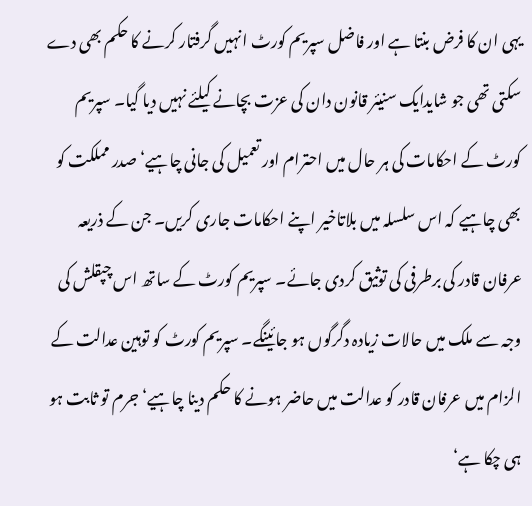یہی ان کا فرض بنتا ہے اور فاضل سپریم کورٹ انہیں گرفتار کرنے کا حکم بھی دے سکتی تھی جو شایدایک سنیئر قانون دان کی عزت بچانے کیلئے نہیں دیا گیا۔ سپریم کورٹ کے احکامات کی ہر حال میں احترام اور تعمیل کی جانی چاہیے‘ صدر مملکت کو بھی چاہیے کہ اس سلسلہ میں بلاتاخیر اپنے احکامات جاری کریں۔ جن کے ذریعہ عرفان قادر کی برطرفی کی توثیق کردی جائے۔ سپریم کورٹ کے ساتھ اس چپقلش کی وجہ سے ملک میں حالات زیادہ دگرگوں ہو جائینگے۔ سپریم کورٹ کو توہین عدالت کے الزام میں عرفان قادر کو عدالت میں حاضر ہونے کا حکم دینا چاہیے‘ جرم تو ثابت ہو ہی چکا ہے‘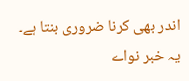اندر بھی کرنا ضروری بنتا ہے۔
یہ خبر نواے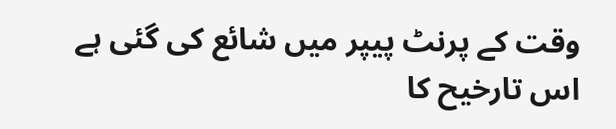وقت کے پرنٹ پیپر میں شائع کی گئی ہے اس تارخیح کا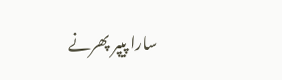سارا پیپر پھرنے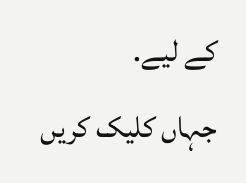کے لیے.
جہاں کلیک کریں